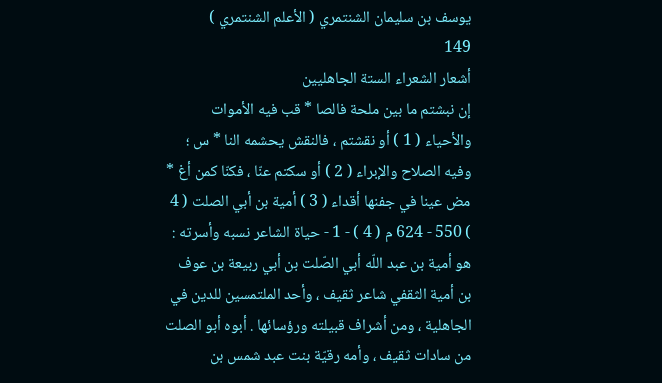يوسف بن سليمان الشنتمري ( الأعلم الشنتمري )
149
أشعار الشعراء الستة الجاهليين
إن نبشتم ما بين ملحة فالصا * قب فيه الأموات والأحياء ( 1 ) أو نقشتم ، فالنقش يحشمه النا * س ؛ وفيه الصلاح والإبراء ( 2 ) أو سكتم عنّا ، فكنّا كمن أغ * مض عينا في جفنها أقداء ( 3 ) أمية بن أبي الصلت ( 4 ) 550 - 624 م ( 4 ) - 1 - حياة الشاعر نسبه وأسرته : هو أمية بن عبد اللّه أبي الصّلت بن أبي ربيعة بن عوف بن أمية الثقفي شاعر ثقيف ، وأحد الملتمسين للدين في الجاهلية ، ومن أشراف قبيلته ورؤسائها . أبوه أبو الصلت من سادات ثقيف ، وأمه رقيّة بنت عبد شمس بن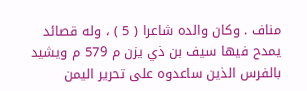مناف . وكان والده شاعرا ( 5 ) ، وله قصائد يمدح فيها سيف بن ذي يزن م 579 م ويشيد بالفرس الذين ساعدوه على تحرير اليمن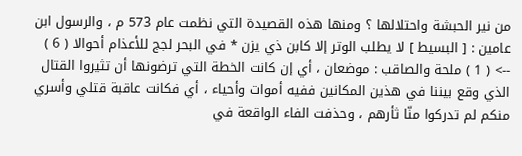من نير الحبشة واحتلالها ؟ ومنها هذه القصيدة التي نظمت عام 573 م ، والرسول ابن عامين : [ البسيط ] لا يطلب الوتر إلا كابن ذي يزن * في البحر لجج للأعذام أحوالا ( 6 )
--> ( 1 ) ملحة والصاقب : موضعان ، أي إن كانت الخطة التي ترضونها أن تثيروا القتال الذي وقع بيننا في هذين المكانين ففيه أموات وأحياء ، أي فكانت عاقبة قتلي وأسري منكم لم تدركوا منّا ثأرهم ، وحذفت الفاء الواقعة في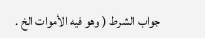جواب الشرط ( وهو فيه الأموات الخ .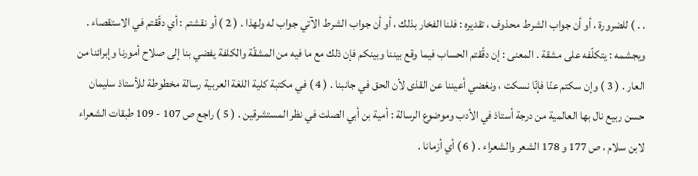. . ) للضرورة ، أو أن جواب الشرط محذوف ، تقديره : فلنا الفخار بذلك ، أو أن جواب الشرط الآتي جواب له ولهذا . ( 2 ) أو نقشتم : أي دقّقتم في الاستقصاء . ويجشمه : يتكلّفه على مشقة . المعنى : إن دقّقتم الحساب فيما وقع بيننا وبينكم فإن ذلك مع ما فيه من المشقّة والكلفة يفضي بنا إلى صلاح أمورنا وإبرائنا من العار . ( 3 ) وإن سكتم عنّا فإنّا نسكت ، ونغضي أعيننا عن القذى لأن الحق في جانبنا . ( 4 ) في مكتبة كلية اللغة العربية رسالة مخطوطة للأستاذ سليمان حسن ربيع نال بها العالمية من درجة أستاذ في الأدب وموضوع الرسالة : أمية بن أبي الصلت في نظر المستشرقين . ( 5 ) راجع ص 107 - 109 طبقات الشعراء لابن سلام ، ص 177 و 178 الشعر والشعراء . ( 6 ) أي أزمانا .